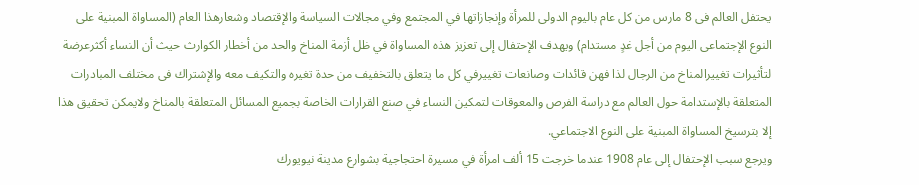يحتفل العالم فى 8 مارس من كل عام باليوم الدولى للمرأة وإنجازاتها في المجتمع وفي مجالات السياسة والإقتصاد وشعارهذا العام (المساواة المبنية على النوع الإجتماعى اليوم من أجل غدٍ مستدام) ويهدف الإحتفال إلى تعزيز هذه المساواة في ظل أزمة المناخ والحد من أخطار الكوارث حيث أن النساء أكثرعرضة لتأثيرات تغييرالمناخ من الرجال لذا فهن قائدات وصانعات تغييرفي كل ما يتعلق بالتخفيف من حدة تغيره والتكيف معه والإشتراك فى مختلف المبادرات المتعلقة بالإستدامة حول العالم مع دراسة الفرص والمعوقات لتمكين النساء في صنع القرارات الخاصة بجميع المسائل المتعلقة بالمناخ ولايمكن تحقيق هذا إلا بترسيخ المساواة المبنية على النوع الاجتماعي.
ويرجع سبب الإحتفال إلى عام 1908 عندما خرجت 15 ألف امرأة في مسيرة احتجاجية بشوارع مدينة نيويورك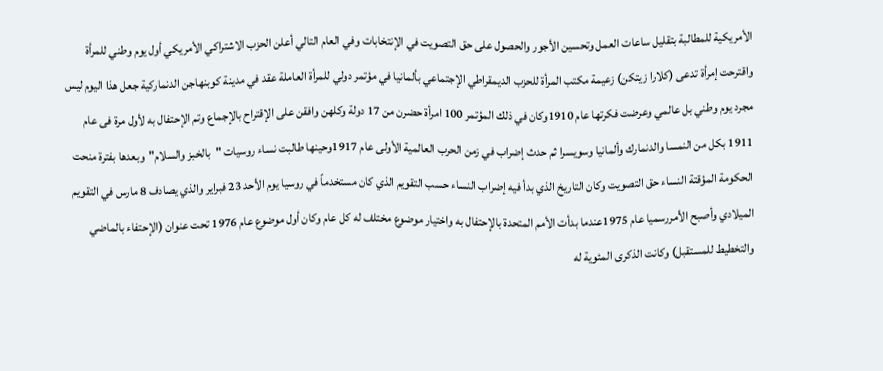الأمريكية للمطالبة بتقليل ساعات العمل وتحسين الأجور والحصول على حق التصويت في الإنتخابات وفي العام التالي أعلن الحزب الاشتراكي الأمريكي أول يوم وطني للمرأة واقترحت إمرأة تدعى (كلارا زيتكن) زعيمة مكتب المرأة للحزب الديمقراطي الإجتماعي بألمانيا في مؤتمر دولي للمرأة العاملة عقد في مدينة كوبنهاجن الدنماركية جعل هذا اليوم ليس مجرد يوم وطني بل عالمي وعرضت فكرتها عام 1910وكان في ذلك المؤتمر 100 امرأة حضرن من 17 دولة وكلهن وافقن على الإقتراح بالإجماع وتم الإحتفال به لأول مرة فى عام 1911 بكل من النمسا والدنمارك وألمانيا وسويسرا ثم حدث إضراب في زمن الحرب العالمية الأولى عام 1917وحينها طالبت نساء روسيات "بالخبز والسلام"وبعدها بفترة منحت الحكومة المؤقتة النساء حق التصويت وكان التاريخ الذي بدأ فيه إضراب النساء حسب التقويم الذي كان مستخدماً في روسيا يوم الأحد 23 فبراير والذي يصادف 8 مارس في التقويم الميلادي وأصبح الأمررسميا عام 1975عندما بدأت الأمم المتحدة بالإحتفال به واختيار موضوع مختلف له كل عام وكان أول موضوع عام 1976 تحت عنوان (الإحتفاء بالماضي والتخطيط للمستقبل) وكانت الذكرى المئوية له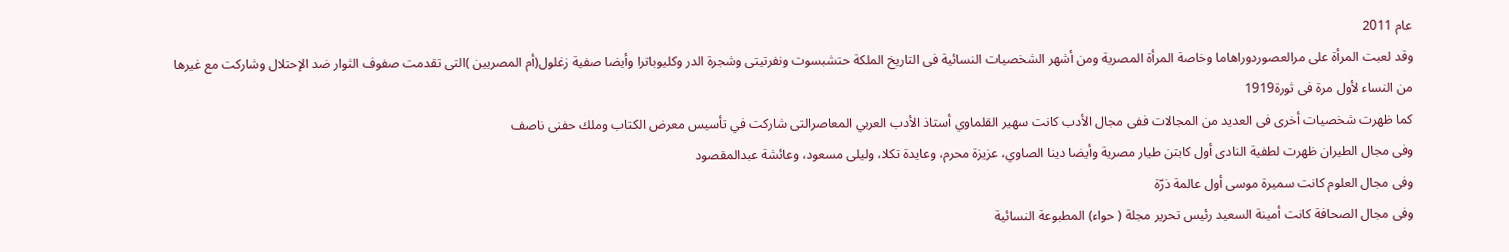عام 2011
وقد لعبت المرأة على مرالعصوردوراهاما وخاصة المرأة المصرية ومن أشهر الشخصيات النسائية فى التاريخ الملكة حتشبسوت ونفرتيتى وشجرة الدر وكليوباترا وأيضا صفية زغلول(أم المصريين )التى تقدمت صفوف الثوار ضد الإحتلال وشاركت مع غيرها من النساء لأول مرة فى ثورة1919
كما ظهرت شخصيات أخرى فى العديد من المجالات ففى مجال الأدب كانت سهير القلماوي أستاذ الأدب العربي المعاصرالتى شاركت في تأسيس معرض الكتاب وملك حفنى ناصف
وفى مجال الطيران ظهرت لطفية النادى أول كابتن طيار مصرية وأيضا دينا الصاوي، عزيزة محرم، وعايدة تكلا، وليلى مسعود، وعائشة عبدالمقصود
وفى مجال العلوم كانت سميرة موسى أول عالمة ذرّة
وفى مجال الصحافة كانت أمينة السعيد رئيس تحرير مجلة ( حواء) المطبوعة النسائية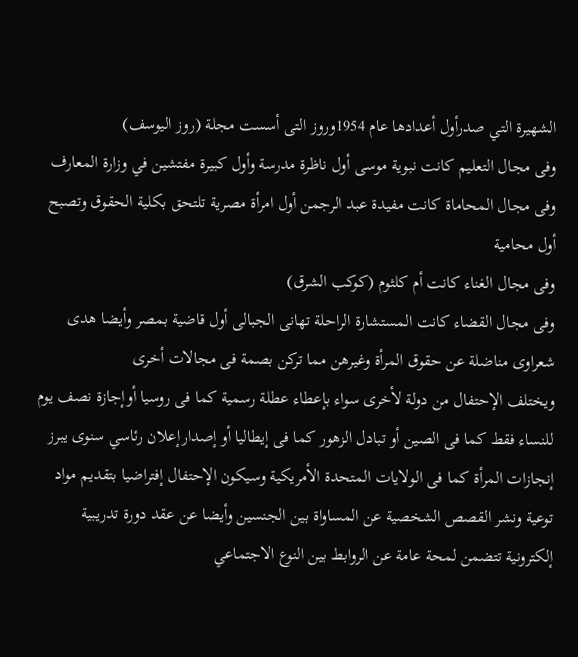الشهيرة التي صدرأول أعدادها عام 1954وروز التى أسست مجلة (روز اليوسف)
وفى مجال التعليم كانت نبوية موسى أول ناظرة مدرسة وأول كبيرة مفتشين في وزارة المعارف
وفى مجال المحاماة كانت مفيدة عبد الرجمن أول امرأة مصرية تلتحق بكلية الحقوق وتصبح أول محامية
وفى مجال الغناء كانت أم كلثوم (كوكب الشرق)
وفى مجال القضاء كانت المستشارة الراحلة تهانى الجبالى أول قاضية بمصر وأيضا هدى شعراوى مناضلة عن حقوق المرأة وغيرهن مما تركن بصمة فى مجالات أخرى
ويختلف الإحتفال من دولة لأخرى سواء بإعطاء عطلة رسمية كما فى روسيا أوإجازة نصف يوم للنساء فقط كما فى الصين أو تبادل الزهور كما فى إيطاليا أو إصدارإعلان رئاسي سنوى يبرز إنجازات المرأة كما فى الولايات المتحدة الأمريكية وسيكون الإحتفال إفتراضيا بتقديم مواد توعية ونشر القصص الشخصية عن المساواة بين الجنسين وأيضا عن عقد دورة تدريبية إلكترونية تتضمن لمحة عامة عن الروابط بين النوع الاجتماعي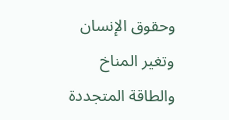وحقوق الإنسان وتغير المناخ والطاقة المتجددة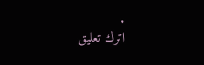.
اترك تعليق